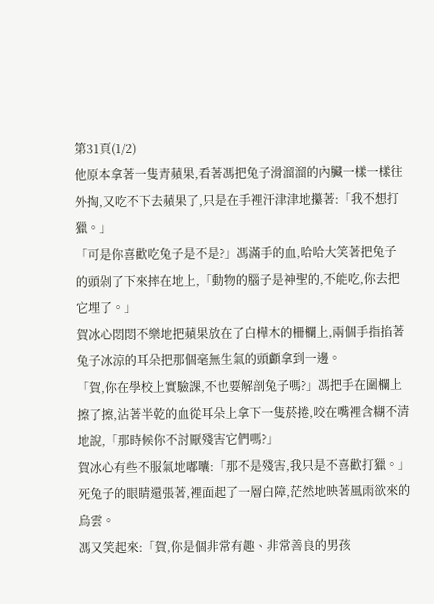第31頁(1/2)
他原本拿著一隻青蘋果,看著馮把兔子滑溜溜的內臟一樣一樣往外掏,又吃不下去蘋果了,只是在手裡汗津津地攥著:「我不想打獵。」
「可是你喜歡吃兔子是不是?」馮滿手的血,哈哈大笑著把兔子的頭剁了下來摔在地上,「動物的腦子是神聖的,不能吃,你去把它埋了。」
賀冰心悶悶不樂地把蘋果放在了白樺木的柵欄上,兩個手指掐著兔子冰涼的耳朵把那個毫無生氣的頭顱拿到一邊。
「賀,你在學校上實驗課,不也要解剖兔子嗎?」馮把手在圍欄上擦了擦,沾著半乾的血從耳朵上拿下一隻菸捲,咬在嘴裡含糊不清地說,「那時候你不討厭殘害它們嗎?」
賀冰心有些不服氣地嘟囔:「那不是殘害,我只是不喜歡打獵。」
死兔子的眼睛還張著,裡面起了一層白障,茫然地映著風雨欲來的烏雲。
馮又笑起來:「賀,你是個非常有趣、非常善良的男孩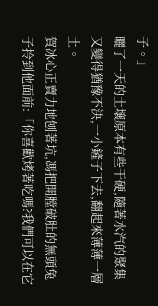子。」
曬了一天的土壤原本有些干硬,隨著水汽的聚集又變得猶豫不決,一小鏟子下去,翻起來薄薄一層土。
賀冰心正賣力地刨著坑,馮把開膛破肚的無頭兔子拎到他面前:「你喜歡烤著吃嗎?我們可以在它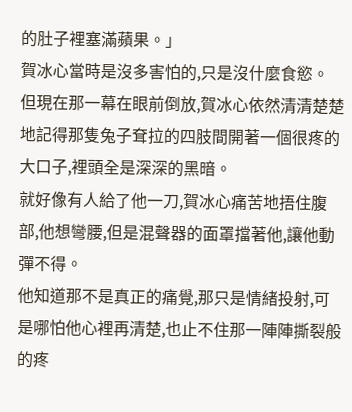的肚子裡塞滿蘋果。」
賀冰心當時是沒多害怕的,只是沒什麼食慾。
但現在那一幕在眼前倒放,賀冰心依然清清楚楚地記得那隻兔子耷拉的四肢間開著一個很疼的大口子,裡頭全是深深的黑暗。
就好像有人給了他一刀,賀冰心痛苦地捂住腹部,他想彎腰,但是混聲器的面罩擋著他,讓他動彈不得。
他知道那不是真正的痛覺,那只是情緒投射,可是哪怕他心裡再清楚,也止不住那一陣陣撕裂般的疼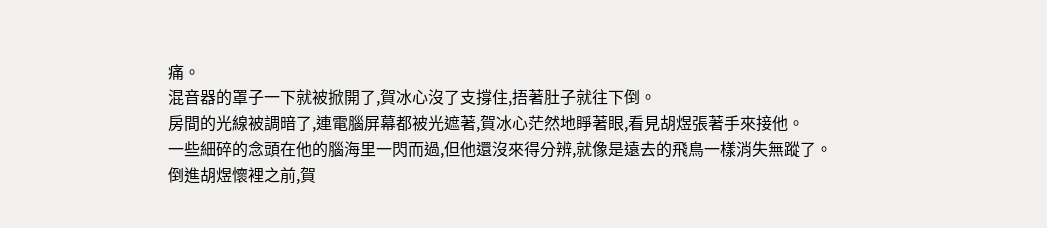痛。
混音器的罩子一下就被掀開了,賀冰心沒了支撐住,捂著肚子就往下倒。
房間的光線被調暗了,連電腦屏幕都被光遮著,賀冰心茫然地睜著眼,看見胡煜張著手來接他。
一些細碎的念頭在他的腦海里一閃而過,但他還沒來得分辨,就像是遠去的飛鳥一樣消失無蹤了。
倒進胡煜懷裡之前,賀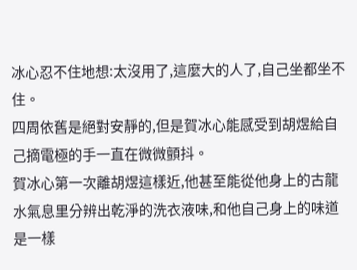冰心忍不住地想:太沒用了,這麼大的人了,自己坐都坐不住。
四周依舊是絕對安靜的,但是賀冰心能感受到胡煜給自己摘電極的手一直在微微顫抖。
賀冰心第一次離胡煜這樣近,他甚至能從他身上的古龍水氣息里分辨出乾淨的洗衣液味,和他自己身上的味道是一樣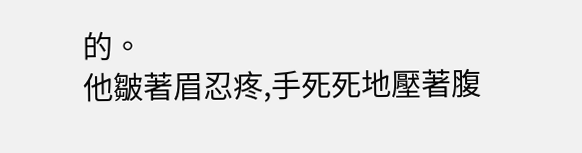的。
他皺著眉忍疼,手死死地壓著腹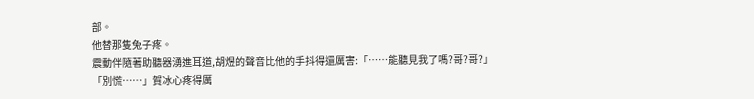部。
他替那隻兔子疼。
震動伴隨著助聽器湧進耳道,胡煜的聲音比他的手抖得還厲害:「……能聽見我了嗎?哥?哥?」
「別慌……」賀冰心疼得厲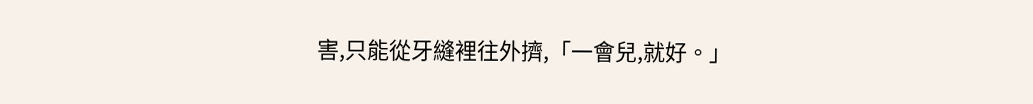害,只能從牙縫裡往外擠,「一會兒,就好。」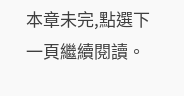本章未完,點選下一頁繼續閱讀。